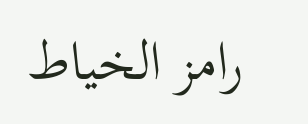رامز الخياط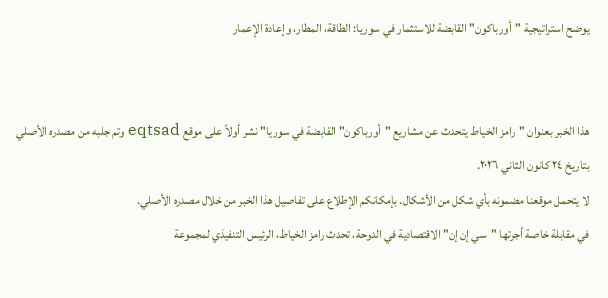يوضح استراتيجية "أورباكون" القابضة للاستثمار في سوريا: الطاقة، المطار، وإعادة الإعمار


هذا الخبر بعنوان "رامز الخياط يتحدث عن مشاريع "أورباكون" القابضة في سوريا" نشر أولاً على موقع eqtsad وتم جلبه من مصدره الأصلي بتاريخ ٢٤ كانون الثاني ٢٠٢٦.
لا يتحمل موقعنا مضمونه بأي شكل من الأشكال. بإمكانكم الإطلاع على تفاصيل هذا الخبر من خلال مصدره الأصلي.
في مقابلة خاصة أجرتها "سي إن إن" الاقتصادية في الدوحة، تحدث رامز الخياط، الرئيس التنفيذي لمجموعة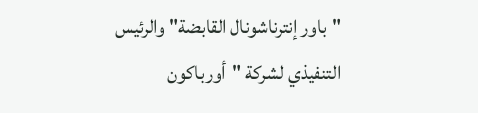"باور إنترناشونال القابضة" والرئيس التنفيذي لشركة "أورباكون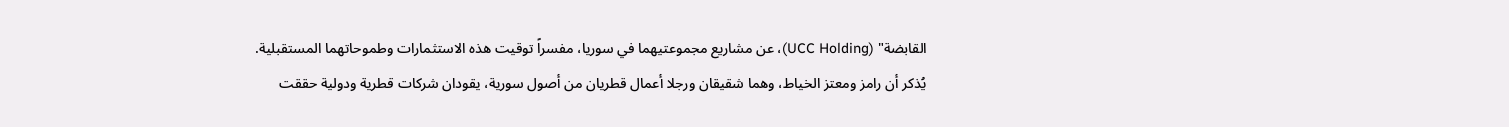القابضة" (UCC Holding)، عن مشاريع مجموعتيهما في سوريا، مفسراً توقيت هذه الاستثمارات وطموحاتهما المستقبلية.
يُذكر أن رامز ومعتز الخياط، وهما شقيقان ورجلا أعمال قطريان من أصول سورية، يقودان شركات قطرية ودولية حققت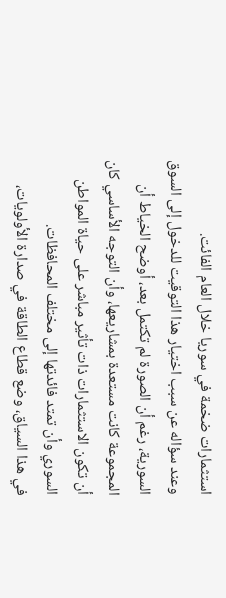استثمارات ضخمة في سوريا خلال العام الفائت.
وعند سؤاله عن سبب اختيار هذا التوقيت للدخول إلى السوق السورية، رغم أن الصورة لم تكتمل بعد، أوضح الخياط أن المجموعة كانت مستعدة بمشاريعها، وأن التوجه الأساسي كان أن تكون الاستثمارات ذات تأثير مباشر على حياة المواطن السوري وأن تمتد فائدتها إلى مختلف المحافظات.
في هذا السياق، وضع قطاع الطاقة في صدارة الأولويات،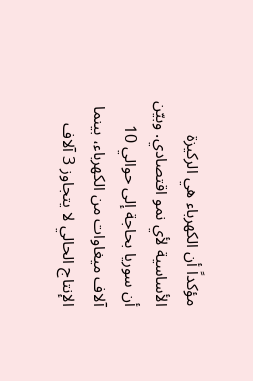مؤكداً أن الكهرباء هي الركيزة الأساسية لأي نمو اقتصادي. وبيّن أن سوريا بحاجة إلى حوالي 10 آلاف ميغاوات من الكهرباء، بينما الإنتاج الحالي لا يتجاوز 3 آلاف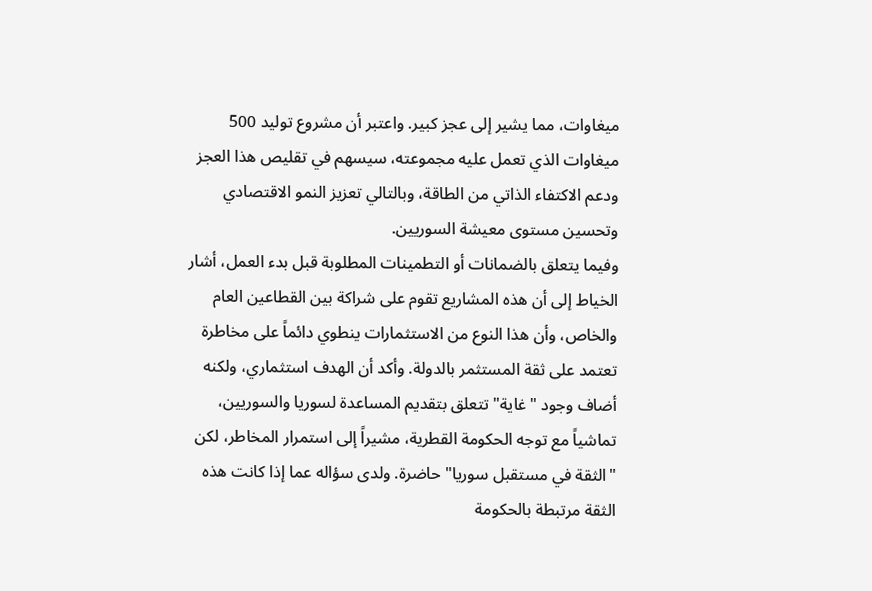ميغاوات، مما يشير إلى عجز كبير. واعتبر أن مشروع توليد 500 ميغاوات الذي تعمل عليه مجموعته، سيسهم في تقليص هذا العجز ودعم الاكتفاء الذاتي من الطاقة، وبالتالي تعزيز النمو الاقتصادي وتحسين مستوى معيشة السوريين.
وفيما يتعلق بالضمانات أو التطمينات المطلوبة قبل بدء العمل، أشار الخياط إلى أن هذه المشاريع تقوم على شراكة بين القطاعين العام والخاص، وأن هذا النوع من الاستثمارات ينطوي دائماً على مخاطرة تعتمد على ثقة المستثمر بالدولة. وأكد أن الهدف استثماري، ولكنه أضاف وجود "غاية" تتعلق بتقديم المساعدة لسوريا والسوريين، تماشياً مع توجه الحكومة القطرية، مشيراً إلى استمرار المخاطر، لكن "الثقة في مستقبل سوريا" حاضرة. ولدى سؤاله عما إذا كانت هذه الثقة مرتبطة بالحكومة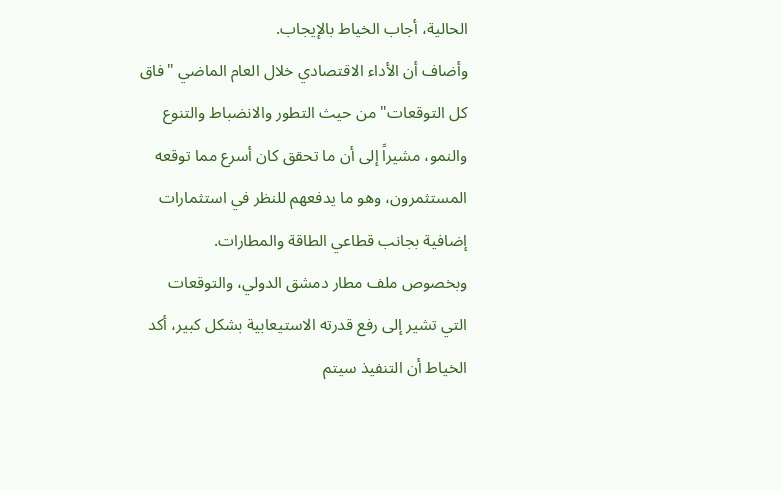الحالية، أجاب الخياط بالإيجاب.
وأضاف أن الأداء الاقتصادي خلال العام الماضي "فاق كل التوقعات" من حيث التطور والانضباط والتنوع والنمو، مشيراً إلى أن ما تحقق كان أسرع مما توقعه المستثمرون، وهو ما يدفعهم للنظر في استثمارات إضافية بجانب قطاعي الطاقة والمطارات.
وبخصوص ملف مطار دمشق الدولي، والتوقعات التي تشير إلى رفع قدرته الاستيعابية بشكل كبير، أكد الخياط أن التنفيذ سيتم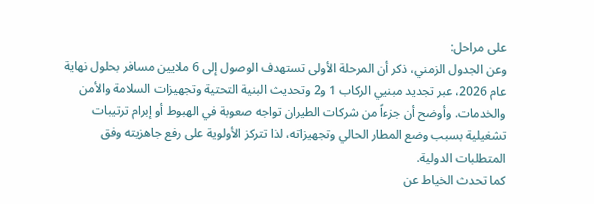على مراحل:
وعن الجدول الزمني، ذكر أن المرحلة الأولى تستهدف الوصول إلى 6 ملايين مسافر بحلول نهاية عام 2026، عبر تجديد مبنيي الركاب 1 و2 وتحديث البنية التحتية وتجهيزات السلامة والأمن والخدمات. وأوضح أن جزءاً من شركات الطيران تواجه صعوبة في الهبوط أو إبرام ترتيبات تشغيلية بسبب وضع المطار الحالي وتجهيزاته، لذا تتركز الأولوية على رفع جاهزيته وفق المتطلبات الدولية.
كما تحدث الخياط عن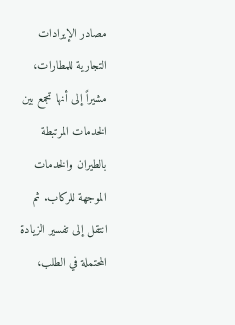مصادر الإيرادات التجارية للمطارات، مشيراً إلى أنها تجمع بين الخدمات المرتبطة بالطيران والخدمات الموجهة للركاب. ثم انتقل إلى تفسير الزيادة المحتملة في الطلب،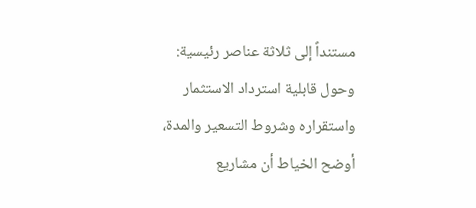مستنداً إلى ثلاثة عناصر رئيسية:
وحول قابلية استرداد الاستثمار واستقراره وشروط التسعير والمدة، أوضح الخياط أن مشاريع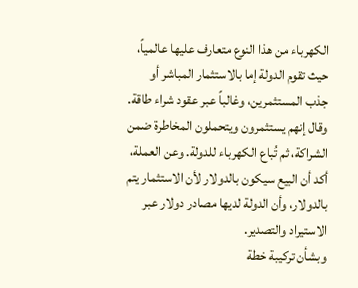الكهرباء من هذا النوع متعارف عليها عالمياً، حيث تقوم الدولة إما بالاستثمار المباشر أو جذب المستثمرين، وغالباً عبر عقود شراء طاقة. وقال إنهم يستثمرون ويتحملون المخاطرة ضمن الشراكة، ثم تُباع الكهرباء للدولة. وعن العملة، أكد أن البيع سيكون بالدولار لأن الاستثمار يتم بالدولار، وأن الدولة لديها مصادر دولار عبر الاستيراد والتصدير.
وبشأن تركيبة خطة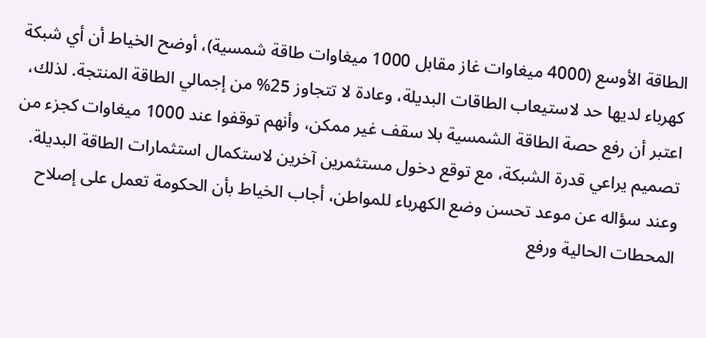الطاقة الأوسع (4000 ميغاوات غاز مقابل 1000 ميغاوات طاقة شمسية)، أوضح الخياط أن أي شبكة كهرباء لديها حد لاستيعاب الطاقات البديلة، وعادة لا تتجاوز 25% من إجمالي الطاقة المنتجة. لذلك، اعتبر أن رفع حصة الطاقة الشمسية بلا سقف غير ممكن، وأنهم توقفوا عند 1000 ميغاوات كجزء من تصميم يراعي قدرة الشبكة، مع توقع دخول مستثمرين آخرين لاستكمال استثمارات الطاقة البديلة.
وعند سؤاله عن موعد تحسن وضع الكهرباء للمواطن، أجاب الخياط بأن الحكومة تعمل على إصلاح المحطات الحالية ورفع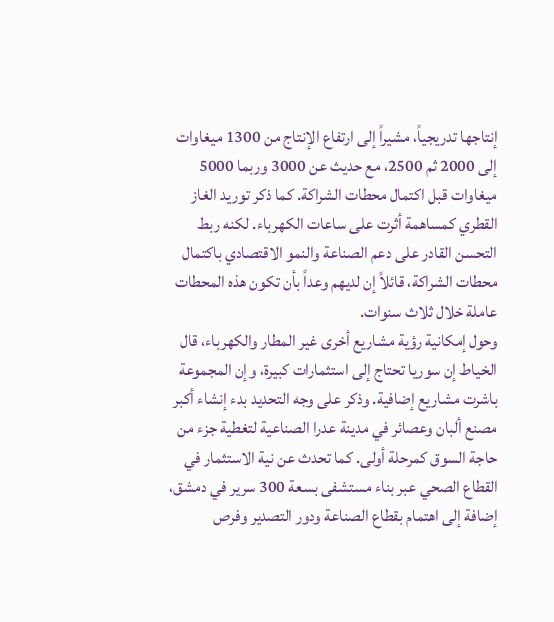إنتاجها تدريجياً، مشيراً إلى ارتفاع الإنتاج من 1300 ميغاوات إلى 2000 ثم 2500، مع حديث عن 3000 وربما 5000 ميغاوات قبل اكتمال محطات الشراكة. كما ذكر توريد الغاز القطري كمساهمة أثرت على ساعات الكهرباء. لكنه ربط التحسن القادر على دعم الصناعة والنمو الاقتصادي باكتمال محطات الشراكة، قائلاً إن لديهم وعداً بأن تكون هذه المحطات عاملة خلال ثلاث سنوات.
وحول إمكانية رؤية مشاريع أخرى غير المطار والكهرباء، قال الخياط إن سوريا تحتاج إلى استثمارات كبيرة، وإن المجموعة باشرت مشاريع إضافية. وذكر على وجه التحديد بدء إنشاء أكبر مصنع ألبان وعصائر في مدينة عدرا الصناعية لتغطية جزء من حاجة السوق كمرحلة أولى. كما تحدث عن نية الاستثمار في القطاع الصحي عبر بناء مستشفى بسعة 300 سرير في دمشق، إضافة إلى اهتمام بقطاع الصناعة ودور التصدير وفرص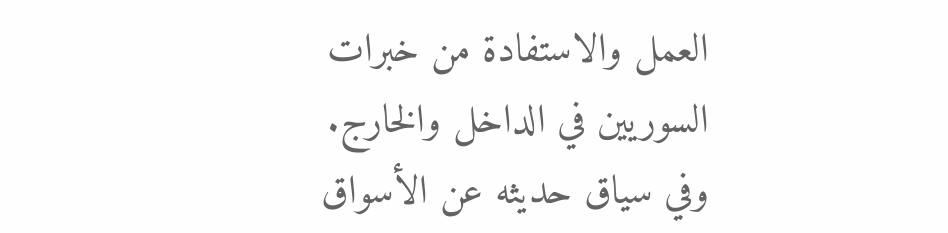العمل والاستفادة من خبرات السوريين في الداخل والخارج.
وفي سياق حديثه عن الأسواق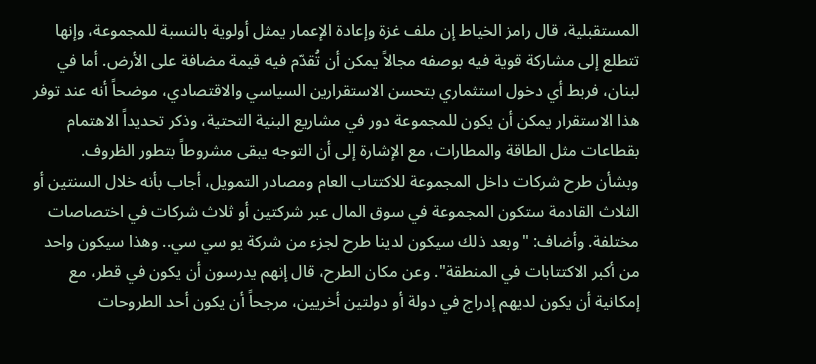المستقبلية، قال رامز الخياط إن ملف غزة وإعادة الإعمار يمثل أولوية بالنسبة للمجموعة، وإنها تتطلع إلى مشاركة قوية فيه بوصفه مجالاً يمكن أن تُقدّم فيه قيمة مضافة على الأرض. أما في لبنان، فربط أي دخول استثماري بتحسن الاستقرارين السياسي والاقتصادي، موضحاً أنه عند توفر هذا الاستقرار يمكن أن يكون للمجموعة دور في مشاريع البنية التحتية، وذكر تحديداً الاهتمام بقطاعات مثل الطاقة والمطارات، مع الإشارة إلى أن التوجه يبقى مشروطاً بتطور الظروف.
وبشأن طرح شركات داخل المجموعة للاكتتاب العام ومصادر التمويل، أجاب بأنه خلال السنتين أو الثلاث القادمة ستكون المجموعة في سوق المال عبر شركتين أو ثلاث شركات في اختصاصات مختلفة. وأضاف: "وبعد ذلك سيكون لدينا طرح لجزء من شركة يو سي سي.. وهذا سيكون واحد من أكبر الاكتتابات في المنطقة". وعن مكان الطرح، قال إنهم يدرسون أن يكون في قطر، مع إمكانية أن يكون لديهم إدراج في دولة أو دولتين أخريين، مرجحاً أن يكون أحد الطروحات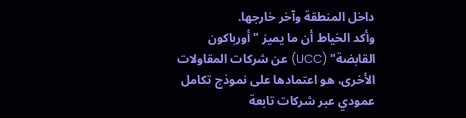داخل المنطقة وآخر خارجها.
وأكد الخياط أن ما يميز "أورباكون القابضة" (UCC) عن شركات المقاولات الأخرى، هو اعتمادها على نموذج تكامل عمودي عبر شركات تابعة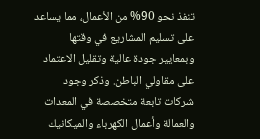تنفذ نحو 90% من الأعمال، مما يساعد على تسليم المشاريع في وقتها وبمعايير جودة عالية وتقليل الاعتماد على مقاولي الباطن. وذكر وجود شركات تابعة متخصصة في المعدات والعمالة وأعمال الكهرباء والميكانيك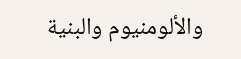والألومنيوم والبنية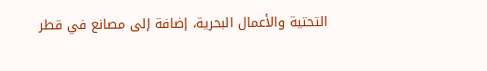التحتية والأعمال البحرية، إضافة إلى مصانع في قطر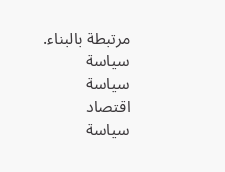مرتبطة بالبناء.
سياسة
سياسة
اقتصاد
سياسة